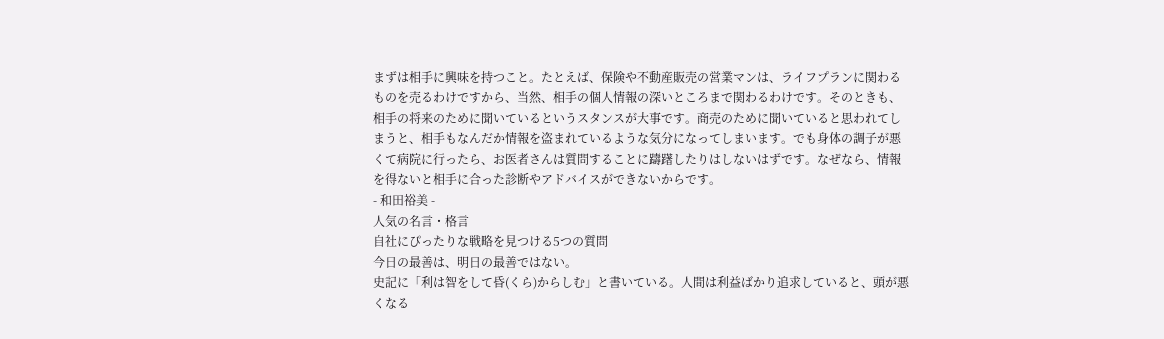まずは相手に興味を持つこと。たとえば、保険や不動産販売の営業マンは、ライフプランに関わるものを売るわけですから、当然、相手の個人情報の深いところまで関わるわけです。そのときも、相手の将来のために聞いているというスタンスが大事です。商売のために聞いていると思われてしまうと、相手もなんだか情報を盗まれているような気分になってしまいます。でも身体の調子が悪くて病院に行ったら、お医者さんは質問することに躊躇したりはしないはずです。なぜなら、情報を得ないと相手に合った診断やアドバイスができないからです。
- 和田裕美 -
人気の名言・格言
自社にぴったりな戦略を見つける5つの質問
今日の最善は、明日の最善ではない。
史記に「利は智をして昏(くら)からしむ」と書いている。人間は利益ばかり追求していると、頭が悪くなる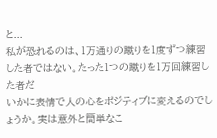と...
私が恐れるのは、1万通りの蹴りを1度ずつ練習した者ではない。たった1つの蹴りを1万回練習した者だ
いかに表情で人の心をポジティブに変えるのでしょうか。実は意外と簡単なこ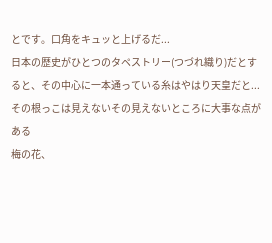とです。口角をキュッと上げるだ...
日本の歴史がひとつのタペストリー(つづれ織り)だとすると、その中心に一本通っている糸はやはり天皇だと...
その根っこは見えないその見えないところに大事な点がある
梅の花、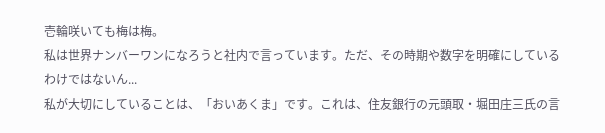壱輪咲いても梅は梅。
私は世界ナンバーワンになろうと社内で言っています。ただ、その時期や数字を明確にしているわけではないん...
私が大切にしていることは、「おいあくま」です。これは、住友銀行の元頭取・堀田庄三氏の言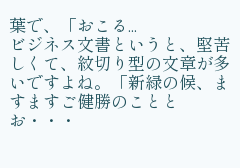葉で、「おこる...
ビジネス文書というと、堅苦しくて、紋切り型の文章が多いですよね。「新緑の候、ますますご健勝のこととお・・・